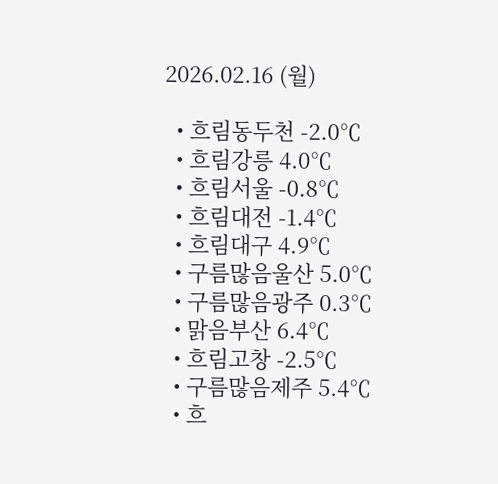2026.02.16 (월)

  • 흐림동두천 -2.0℃
  • 흐림강릉 4.0℃
  • 흐림서울 -0.8℃
  • 흐림대전 -1.4℃
  • 흐림대구 4.9℃
  • 구름많음울산 5.0℃
  • 구름많음광주 0.3℃
  • 맑음부산 6.4℃
  • 흐림고창 -2.5℃
  • 구름많음제주 5.4℃
  • 흐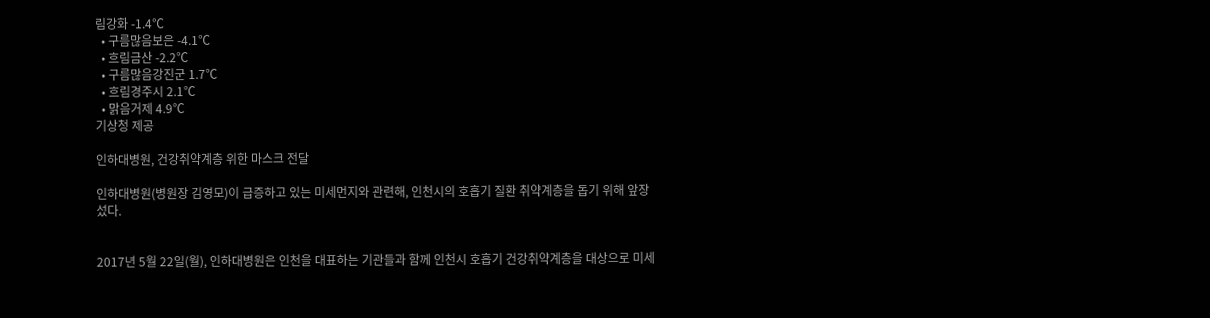림강화 -1.4℃
  • 구름많음보은 -4.1℃
  • 흐림금산 -2.2℃
  • 구름많음강진군 1.7℃
  • 흐림경주시 2.1℃
  • 맑음거제 4.9℃
기상청 제공

인하대병원, 건강취약계층 위한 마스크 전달

인하대병원(병원장 김영모)이 급증하고 있는 미세먼지와 관련해, 인천시의 호흡기 질환 취약계층을 돕기 위해 앞장섰다.


2017년 5월 22일(월), 인하대병원은 인천을 대표하는 기관들과 함께 인천시 호흡기 건강취약계층을 대상으로 미세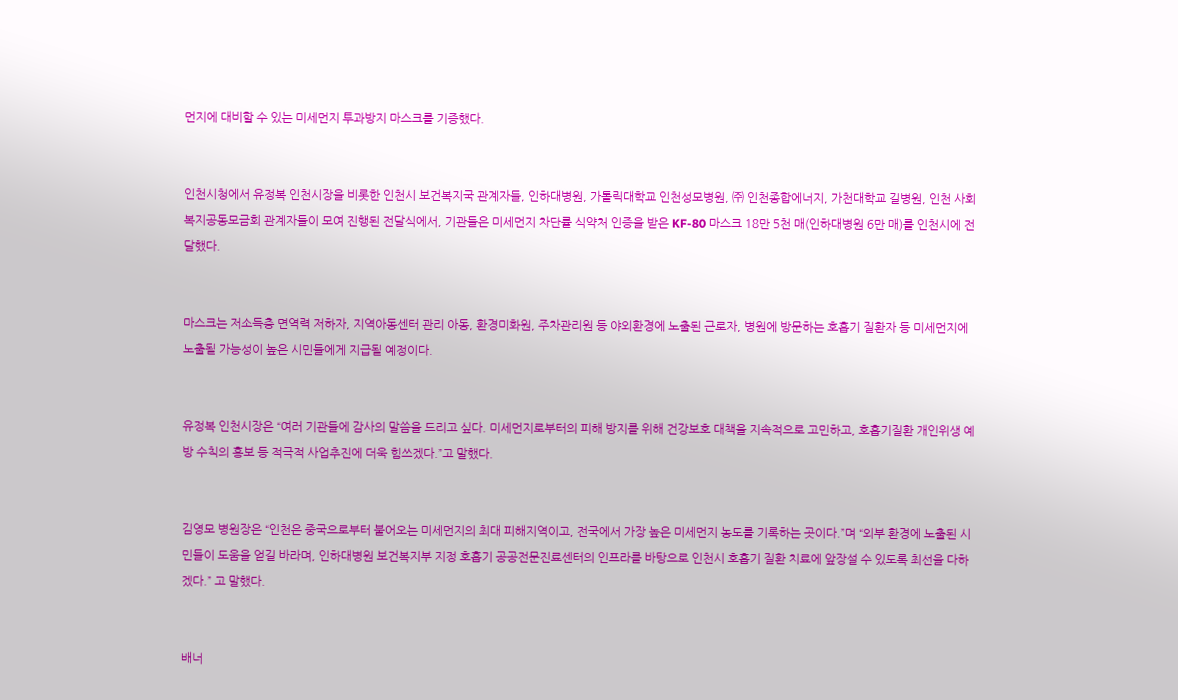먼지에 대비할 수 있는 미세먼지 투과방지 마스크를 기증했다.


인천시청에서 유정복 인천시장을 비롯한 인천시 보건복지국 관계자들, 인하대병원, 가톨릭대학교 인천성모병원, ㈜ 인천종합에너지, 가천대학교 길병원, 인천 사회복지공동모금회 관계자들이 모여 진행된 전달식에서, 기관들은 미세먼지 차단률 식약처 인증을 받은 KF-80 마스크 18만 5천 매(인하대병원 6만 매)를 인천시에 전달했다.


마스크는 저소득층 면역력 저하자, 지역아동센터 관리 아동, 환경미화원, 주차관리원 등 야외환경에 노출된 근로자, 병원에 방문하는 호흡기 질환자 등 미세먼지에 노출될 가능성이 높은 시민들에게 지급될 예정이다.


유정복 인천시장은 “여러 기관들에 감사의 말씀을 드리고 싶다. 미세먼지로부터의 피해 방지를 위해 건강보호 대책을 지속적으로 고민하고, 호흡기질환 개인위생 예방 수칙의 홍보 등 적극적 사업추진에 더욱 힘쓰겠다.”고 말했다.


김영모 병원장은 “인천은 중국으로부터 불어오는 미세먼지의 최대 피해지역이고, 전국에서 가장 높은 미세먼지 농도를 기록하는 곳이다.”며 “외부 환경에 노출된 시민들이 도움을 얻길 바라며, 인하대병원 보건복지부 지정 호흡기 공공전문진료센터의 인프라를 바탕으로 인천시 호흡기 질환 치료에 앞장설 수 있도록 최선을 다하겠다.” 고 말했다.


배너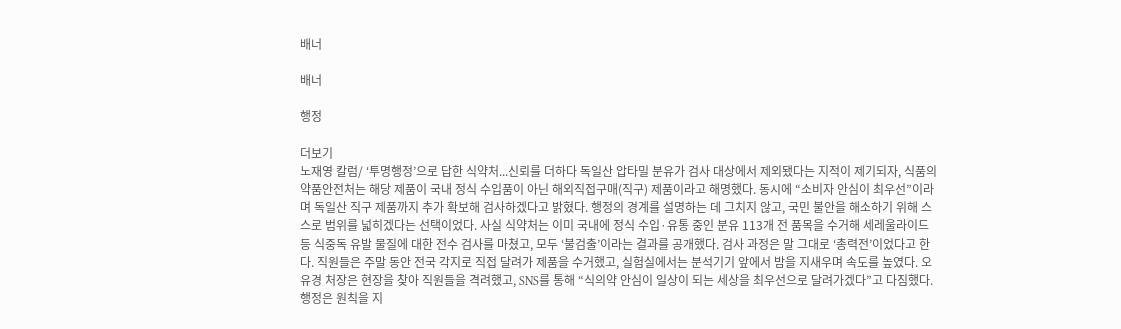배너

배너

행정

더보기
노재영 칼럼/ ‘투명행정’으로 답한 식약처...신뢰를 더하다 독일산 압타밀 분유가 검사 대상에서 제외됐다는 지적이 제기되자, 식품의약품안전처는 해당 제품이 국내 정식 수입품이 아닌 해외직접구매(직구) 제품이라고 해명했다. 동시에 “소비자 안심이 최우선”이라며 독일산 직구 제품까지 추가 확보해 검사하겠다고 밝혔다. 행정의 경계를 설명하는 데 그치지 않고, 국민 불안을 해소하기 위해 스스로 범위를 넓히겠다는 선택이었다. 사실 식약처는 이미 국내에 정식 수입·유통 중인 분유 113개 전 품목을 수거해 세레울라이드 등 식중독 유발 물질에 대한 전수 검사를 마쳤고, 모두 ‘불검출’이라는 결과를 공개했다. 검사 과정은 말 그대로 ‘총력전’이었다고 한다. 직원들은 주말 동안 전국 각지로 직접 달려가 제품을 수거했고, 실험실에서는 분석기기 앞에서 밤을 지새우며 속도를 높였다. 오유경 처장은 현장을 찾아 직원들을 격려했고, SNS를 통해 “식의약 안심이 일상이 되는 세상을 최우선으로 달려가겠다”고 다짐했다. 행정은 원칙을 지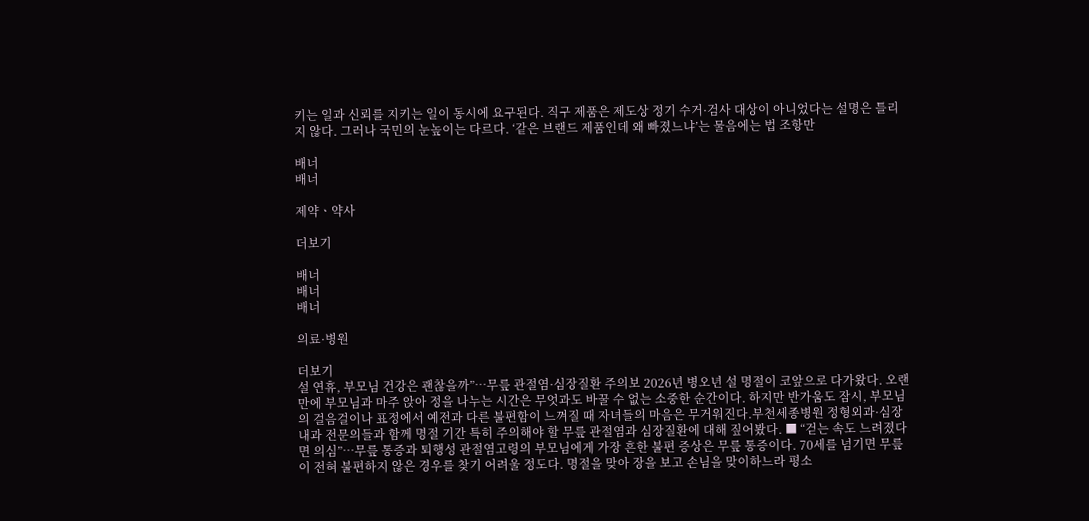키는 일과 신뢰를 지키는 일이 동시에 요구된다. 직구 제품은 제도상 정기 수거·검사 대상이 아니었다는 설명은 틀리지 않다. 그러나 국민의 눈높이는 다르다. ‘같은 브랜드 제품인데 왜 빠졌느냐’는 물음에는 법 조항만

배너
배너

제약ㆍ약사

더보기

배너
배너
배너

의료·병원

더보기
설 연휴, 부모님 건강은 괜찮을까”…무릎 관절염·심장질환 주의보 2026년 병오년 설 명절이 코앞으로 다가왔다. 오랜만에 부모님과 마주 앉아 정을 나누는 시간은 무엇과도 바꿀 수 없는 소중한 순간이다. 하지만 반가움도 잠시, 부모님의 걸음걸이나 표정에서 예전과 다른 불편함이 느껴질 때 자녀들의 마음은 무거워진다.부천세종병원 정형외과·심장내과 전문의들과 함께 명절 기간 특히 주의해야 할 무릎 관절염과 심장질환에 대해 짚어봤다. ■ “걷는 속도 느려졌다면 의심”…무릎 통증과 퇴행성 관절염고령의 부모님에게 가장 흔한 불편 증상은 무릎 통증이다. 70세를 넘기면 무릎이 전혀 불편하지 않은 경우를 찾기 어려울 정도다. 명절을 맞아 장을 보고 손님을 맞이하느라 평소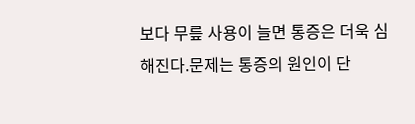보다 무릎 사용이 늘면 통증은 더욱 심해진다.문제는 통증의 원인이 단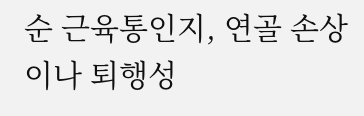순 근육통인지, 연골 손상이나 퇴행성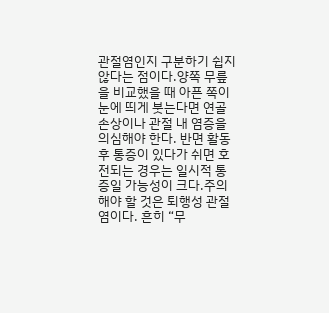관절염인지 구분하기 쉽지 않다는 점이다.양쪽 무릎을 비교했을 때 아픈 쪽이 눈에 띄게 붓는다면 연골 손상이나 관절 내 염증을 의심해야 한다. 반면 활동 후 통증이 있다가 쉬면 호전되는 경우는 일시적 통증일 가능성이 크다.주의해야 할 것은 퇴행성 관절염이다. 흔히 “무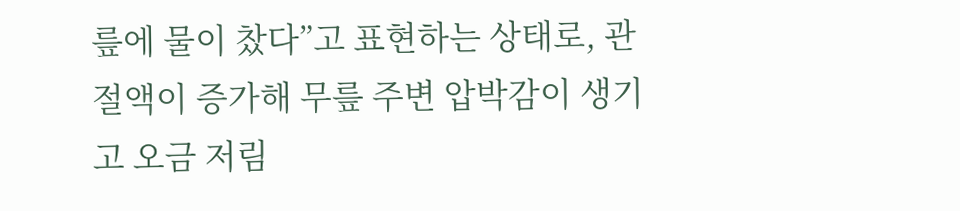릎에 물이 찼다”고 표현하는 상태로, 관절액이 증가해 무릎 주변 압박감이 생기고 오금 저림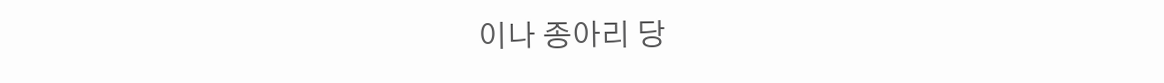이나 종아리 당